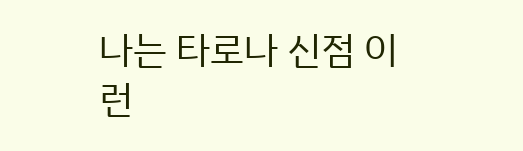나는 타로나 신점 이런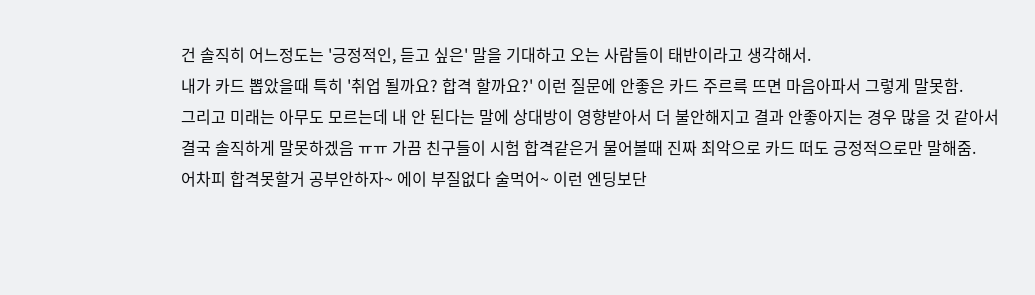건 솔직히 어느정도는 '긍정적인, 듣고 싶은' 말을 기대하고 오는 사람들이 태반이라고 생각해서.
내가 카드 뽑았을때 특히 '취업 될까요? 합격 할까요?' 이런 질문에 안좋은 카드 주르륵 뜨면 마음아파서 그렇게 말못함.
그리고 미래는 아무도 모르는데 내 안 된다는 말에 상대방이 영향받아서 더 불안해지고 결과 안좋아지는 경우 많을 것 같아서
결국 솔직하게 말못하겠음 ㅠㅠ 가끔 친구들이 시험 합격같은거 물어볼때 진짜 최악으로 카드 떠도 긍정적으로만 말해줌.
어차피 합격못할거 공부안하자~ 에이 부질없다 술먹어~ 이런 엔딩보단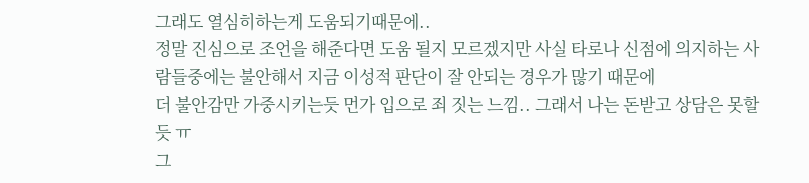그래도 열심히하는게 도움되기때문에..
정말 진심으로 조언을 해준다면 도움 될지 모르겠지만 사실 타로나 신점에 의지하는 사람들중에는 불안해서 지금 이성적 판단이 잘 안되는 경우가 많기 때문에
더 불안감만 가중시키는듯 먼가 입으로 죄 짓는 느낌.. 그래서 나는 돈받고 상담은 못할듯 ㅠ
그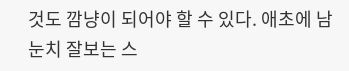것도 깜냥이 되어야 할 수 있다. 애초에 남눈치 잘보는 스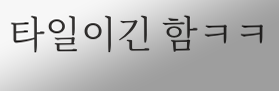타일이긴 함ㅋㅋ